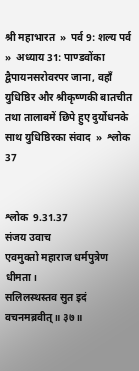श्री महाभारत  »  पर्व 9: शल्य पर्व  »  अध्याय 31: पाण्डवोंका द्वैपायनसरोवरपर जाना, वहाँ युधिष्ठिर और श्रीकृष्णकी बातचीत तथा तालाबमें छिपे हुए दुर्योधनके साथ युधिष्ठिरका संवाद  »  श्लोक 37


श्लोक  9.31.37
संजय उवाच
एवमुक्तो महाराज धर्मपुत्रेण धीमता।
सलिलस्थस्तव सुत इदं वचनमब्रवीत्॥ ३७॥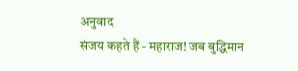अनुवाद
संजय कहते हैं - महाराज! जब बुद्धिमान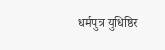धर्मपुत्र युधिष्ठिर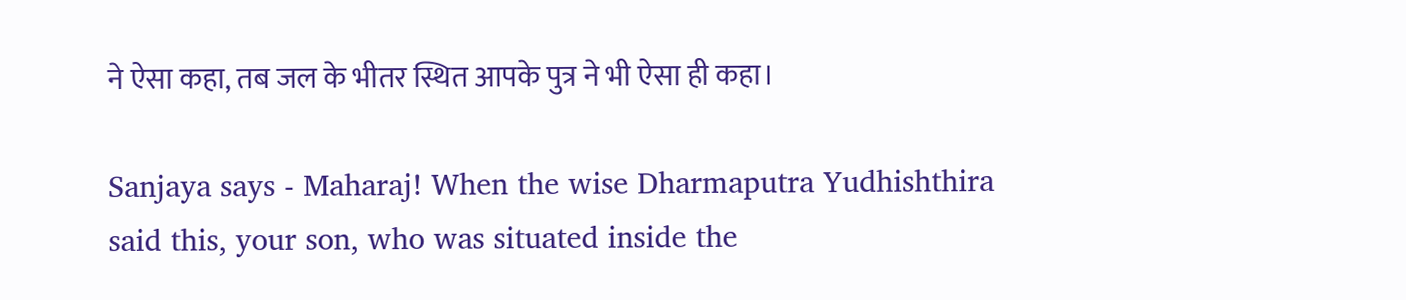ने ऐसा कहा, तब जल के भीतर स्थित आपके पुत्र ने भी ऐसा ही कहा।

Sanjaya says - Maharaj! When the wise Dharmaputra Yudhishthira said this, your son, who was situated inside the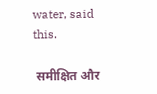water, said this.

 समीक्षित और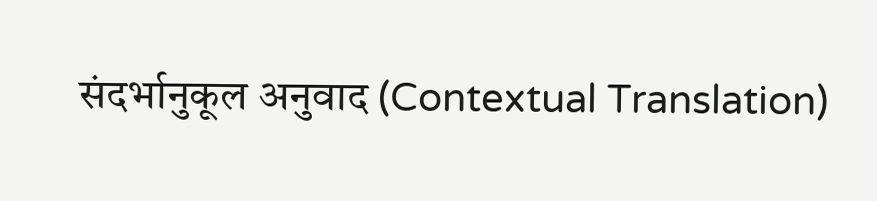संदर्भानुकूल अनुवाद (Contextual Translation)